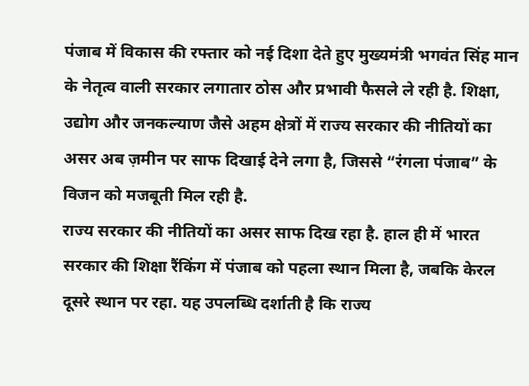पंजाब में विकास की रफ्तार को नई दिशा देते हुए मुख्यमंत्री भगवंत सिंह मान के नेतृत्व वाली सरकार लगातार ठोस और प्रभावी फैसले ले रही है. शिक्षा, उद्योग और जनकल्याण जैसे अहम क्षेत्रों में राज्य सरकार की नीतियों का असर अब ज़मीन पर साफ दिखाई देने लगा है, जिससे “रंगला पंजाब” के विजन को मजबूती मिल रही है.
राज्य सरकार की नीतियों का असर साफ दिख रहा है. हाल ही में भारत सरकार की शिक्षा रैंकिंग में पंजाब को पहला स्थान मिला है, जबकि केरल दूसरे स्थान पर रहा. यह उपलब्धि दर्शाती है कि राज्य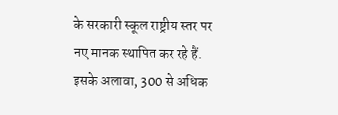के सरकारी स्कूल राष्ट्रीय स्तर पर नए मानक स्थापित कर रहे हैं. इसके अलावा, 300 से अधिक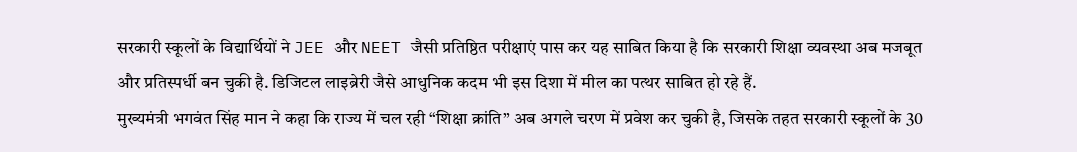सरकारी स्कूलों के विद्यार्थियों ने JEE और NEET जैसी प्रतिष्ठित परीक्षाएं पास कर यह साबित किया है कि सरकारी शिक्षा व्यवस्था अब मजबूत और प्रतिस्पर्धी बन चुकी है. डिजिटल लाइब्रेरी जैसे आधुनिक कदम भी इस दिशा में मील का पत्थर साबित हो रहे हैं.
मुख्यमंत्री भगवंत सिंह मान ने कहा कि राज्य में चल रही “शिक्षा क्रांति” अब अगले चरण में प्रवेश कर चुकी है, जिसके तहत सरकारी स्कूलों के 30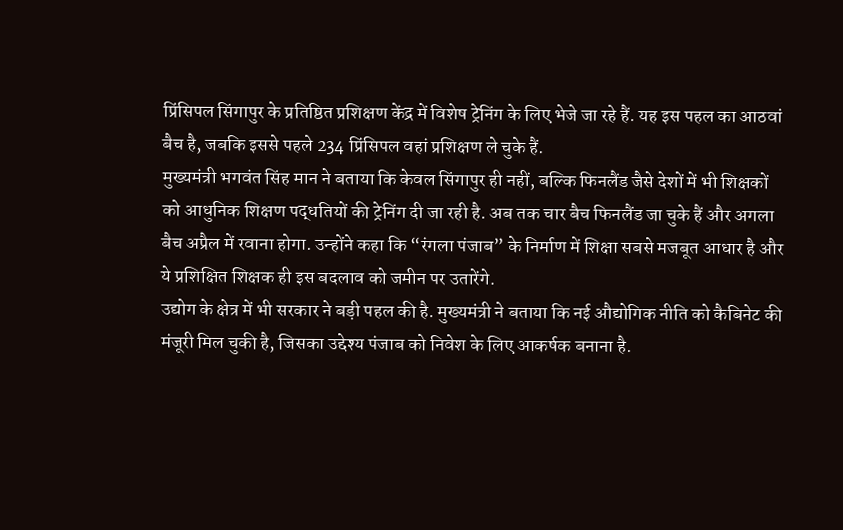प्रिंसिपल सिंगापुर के प्रतिष्ठित प्रशिक्षण केंद्र में विशेष ट्रेनिंग के लिए भेजे जा रहे हैं. यह इस पहल का आठवां बैच है, जबकि इससे पहले 234 प्रिंसिपल वहां प्रशिक्षण ले चुके हैं.
मुख्यमंत्री भगवंत सिंह मान ने बताया कि केवल सिंगापुर ही नहीं, बल्कि फिनलैंड जैसे देशों में भी शिक्षकों को आधुनिक शिक्षण पद्धतियों की ट्रेनिंग दी जा रही है. अब तक चार बैच फिनलैंड जा चुके हैं और अगला बैच अप्रैल में रवाना होगा. उन्होंने कहा कि “रंगला पंजाब” के निर्माण में शिक्षा सबसे मजबूत आधार है और ये प्रशिक्षित शिक्षक ही इस बदलाव को जमीन पर उतारेंगे.
उद्योग के क्षेत्र में भी सरकार ने बड़ी पहल की है. मुख्यमंत्री ने बताया कि नई औद्योगिक नीति को कैबिनेट की मंजूरी मिल चुकी है, जिसका उद्देश्य पंजाब को निवेश के लिए आकर्षक बनाना है.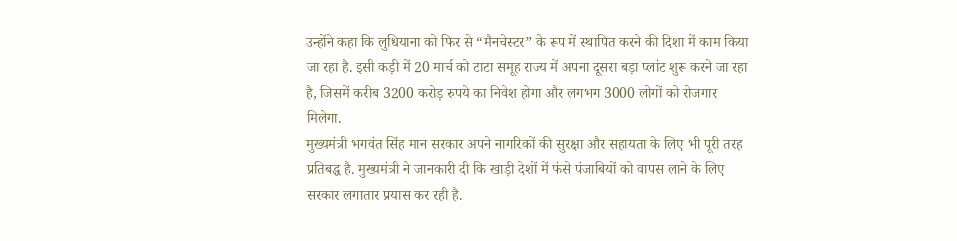उन्होंने कहा कि लुधियाना को फिर से “मैनचेस्टर” के रूप में स्थापित करने की दिशा में काम किया जा रहा है. इसी कड़ी में 20 मार्च को टाटा समूह राज्य में अपना दूसरा बड़ा प्लांट शुरू करने जा रहा है, जिसमें करीब 3200 करोड़ रुपये का निवेश होगा और लगभग 3000 लोगों को रोजगार मिलेगा.
मुख्यमंत्री भगवंत सिंह मान सरकार अपने नागरिकों की सुरक्षा और सहायता के लिए भी पूरी तरह प्रतिबद्ध है. मुख्यमंत्री ने जानकारी दी कि खाड़ी देशों में फंसे पंजाबियों को वापस लाने के लिए सरकार लगातार प्रयास कर रही है.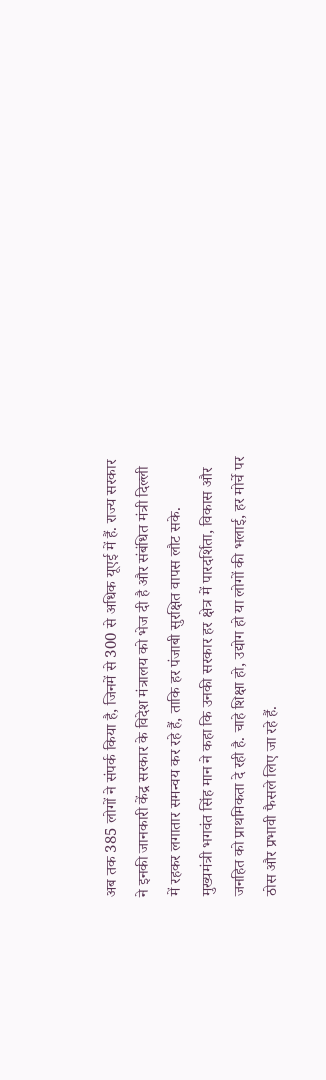अब तक 385 लोगों ने संपर्क किया है, जिनमें से 300 से अधिक यूएई में हैं. राज्य सरकार ने इनकी जानकारी केंद्र सरकार के विदेश मंत्रालय को भेज दी है और संबंधित मंत्री दिल्ली में रहकर लगातार समन्वय कर रहे हैं, ताकि हर पंजाबी सुरक्षित वापस लौट सके.
मुख्यमंत्री भगवंत सिंह मान ने कहा कि उनकी सरकार हर क्षेत्र में पारदर्शिता, विकास और जनहित को प्राथमिकता दे रही है. चाहे शिक्षा हो, उद्योग हो या लोगों की भलाई, हर मोर्चे पर ठोस और प्रभावी फैसले लिए जा रहे हैं.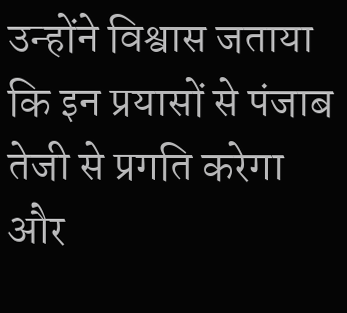उन्होंने विश्वास जताया कि इन प्रयासों से पंजाब तेजी से प्रगति करेगा और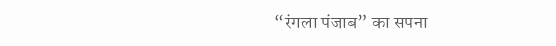“रंगला पंजाब” का सपना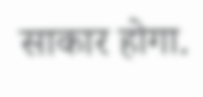साकार होगा.